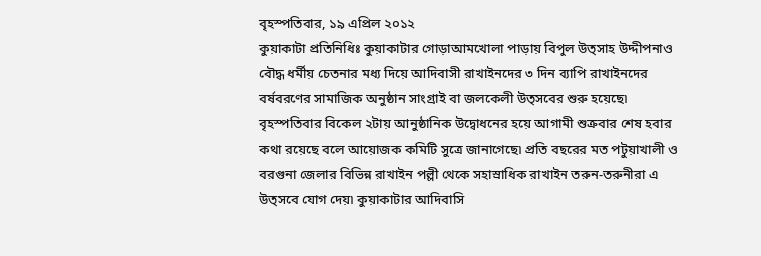বৃহস্পতিবার, ১৯ এপ্রিল ২০১২
কুয়াকাটা প্রতিনিধিঃ কুয়াকাটার গোড়াআমখোলা পাড়ায় বিপুল উত্সাহ উদ্দীপনাও বৌদ্ধ ধর্মীয় চেতনার মধ্য দিয়ে আদিবাসী রাখাইনদের ৩ দিন ব্যাপি রাখাইনদের বর্ষবরণের সামাজিক অনুষ্ঠান সাংগ্রাই বা জলকেলী উত্সবের শুরু হয়েছে৷ বৃহস্পতিবার বিকেল ২টায় আনুষ্ঠানিক উদ্বোধনের হয়ে আগামী শুক্রবার শেষ হবার কথা রয়েছে বলে আয়োজক কমিটি সুত্রে জানাগেছে৷ প্রতি বছরের মত পটুয়াখালী ও বরগুনা জেলার বিভিন্ন রাখাইন পল্লী থেকে সহাস্রাধিক রাখাইন তরুন-তরুনীরা এ উত্সবে যোগ দেয়৷ কুয়াকাটার আদিবাসি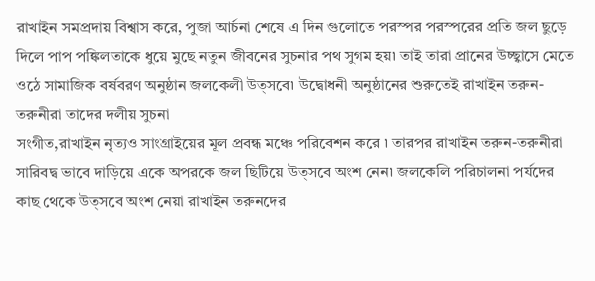রাখাইন সমপ্রদায় বিশ্বাস করে, পুজা আর্চনা শেষে এ দিন গুলোতে পরস্পর পরস্পরের প্রতি জল ছুড়ে দিলে পাপ পঙ্কিলতাকে ধুয়ে মুছে নতুন জীবনের সুচনার পথ সুগম হয়৷ তাই তারা প্রানের উচ্ছ্বাসে মেতে ওঠে সামাজিক বর্ষবরণ অনুষ্ঠান জলকেলী উত্সবে৷ উদ্বোধনী অনুষ্ঠানের শুরুতেই রাখাইন তরুন-তরুনীরা তাদের দলীয় সুচনা
সংগীত,রাখাইন নৃত্যও সাংগ্রাইয়ের মূল প্রবন্ধ মঞ্চে পরিবেশন করে ৷ তারপর রাখাইন তরুন-তরুনীরা সারিবদ্ব ভাবে দাড়িয়ে একে অপরকে জল ছিটিয়ে উত্সবে অংশ নেন৷ জলকেলি পরিচালনা পর্যদের কাছ থেকে উত্সবে অংশ নেয়া রাখাইন তরুনদের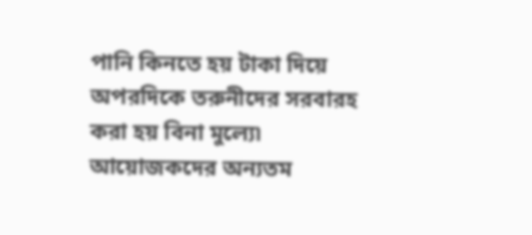পানি কিনতে হয় টাকা দিয়ে অপরদিকে তরুনীদের সরবারহ করা হয় বিনা মুল্যে৷ আয়োজকদের অন্যতম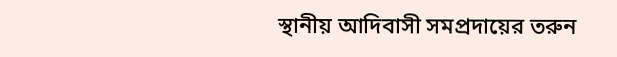স্থানীয় আদিবাসী সমপ্রদায়ের তরুন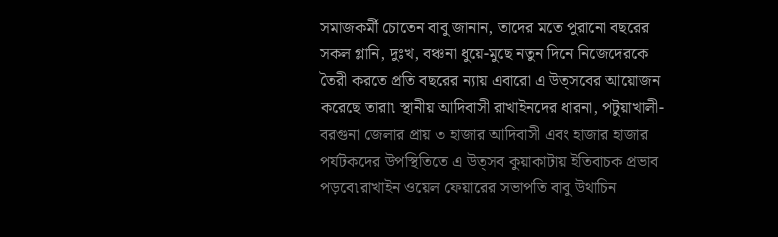সমাজকর্মী চোতেন বাবু জানান, তাদের মতে পুরানো বছরের সকল গ্লানি, দুঃখ, বঞ্চনা ধুয়ে-মুছে নতুন দিনে নিজেদেরকে তৈরী করতে প্রতি বছরের ন্যায় এবারো এ উত্সবের আয়োজন করেছে তারা৷ স্থানীয় আদিবাসী রাখাইনদের ধারনা, পটুয়াখালী-বরগুনা জেলার প্রায় ৩ হাজার আদিবাসী এবং হাজার হাজার পর্যটকদের উপস্থিতিতে এ উত্সব কুয়াকাটায় ইতিবাচক প্রভাব পড়বে৷রাখাইন ওয়েল ফেয়ারের সভাপতি বাবু উথাচিন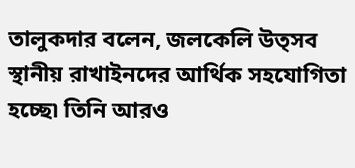তালুকদার বলেন, জলকেলি উত্সব স্থানীয় রাখাইনদের আর্থিক সহযোগিতা হচ্ছে৷ তিনি আরও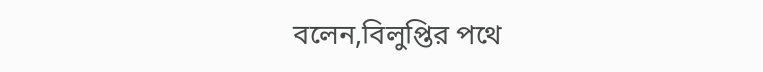বলেন,বিলুপ্তির পথে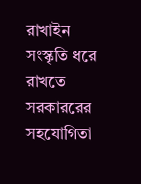রাখাইন সংস্কৃতি ধরে রাখতে সরকাররের সহযোগিতা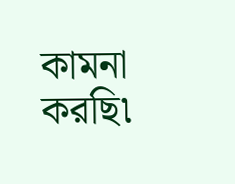কামনা করছি৷